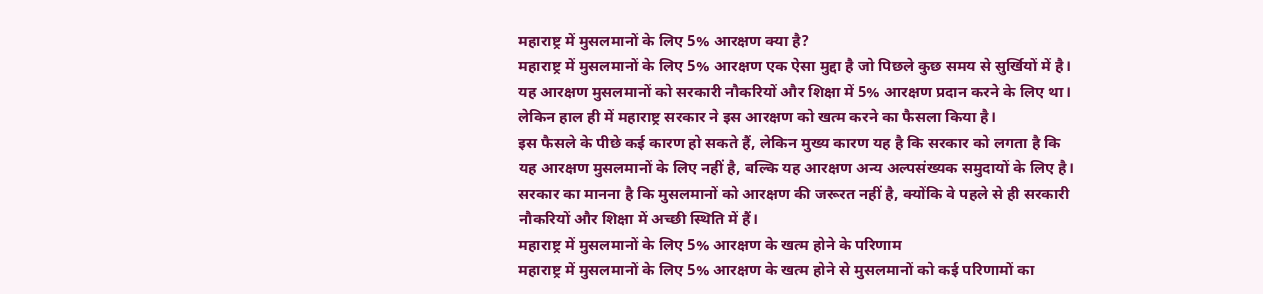महाराष्ट्र में मुसलमानों के लिए 5% आरक्षण क्या है?
महाराष्ट्र में मुसलमानों के लिए 5% आरक्षण एक ऐसा मुद्दा है जो पिछले कुछ समय से सुर्खियों में है। यह आरक्षण मुसलमानों को सरकारी नौकरियों और शिक्षा में 5% आरक्षण प्रदान करने के लिए था। लेकिन हाल ही में महाराष्ट्र सरकार ने इस आरक्षण को खत्म करने का फैसला किया है।
इस फैसले के पीछे कई कारण हो सकते हैं, लेकिन मुख्य कारण यह है कि सरकार को लगता है कि यह आरक्षण मुसलमानों के लिए नहीं है, बल्कि यह आरक्षण अन्य अल्पसंख्यक समुदायों के लिए है। सरकार का मानना है कि मुसलमानों को आरक्षण की जरूरत नहीं है, क्योंकि वे पहले से ही सरकारी नौकरियों और शिक्षा में अच्छी स्थिति में हैं।
महाराष्ट्र में मुसलमानों के लिए 5% आरक्षण के खत्म होने के परिणाम
महाराष्ट्र में मुसलमानों के लिए 5% आरक्षण के खत्म होने से मुसलमानों को कई परिणामों का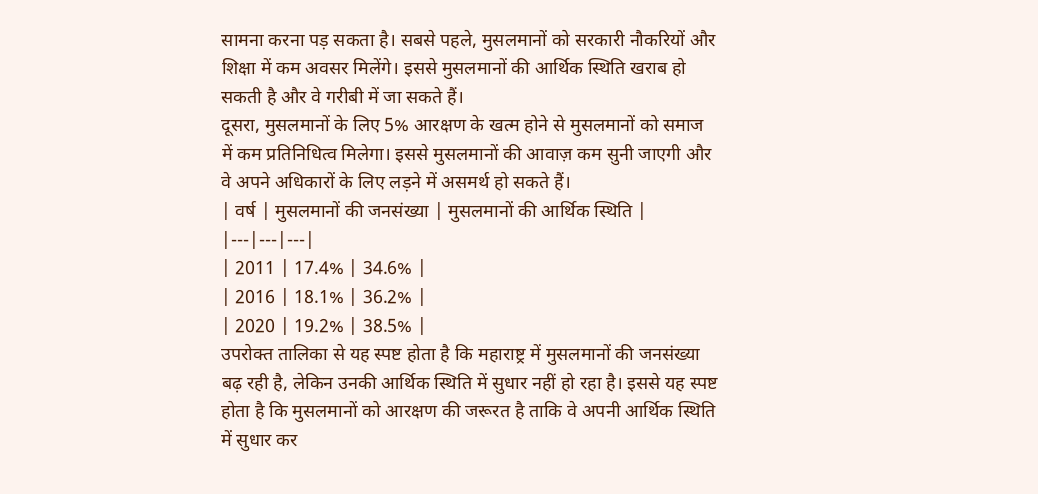सामना करना पड़ सकता है। सबसे पहले, मुसलमानों को सरकारी नौकरियों और शिक्षा में कम अवसर मिलेंगे। इससे मुसलमानों की आर्थिक स्थिति खराब हो सकती है और वे गरीबी में जा सकते हैं।
दूसरा, मुसलमानों के लिए 5% आरक्षण के खत्म होने से मुसलमानों को समाज में कम प्रतिनिधित्व मिलेगा। इससे मुसलमानों की आवाज़ कम सुनी जाएगी और वे अपने अधिकारों के लिए लड़ने में असमर्थ हो सकते हैं।
| वर्ष | मुसलमानों की जनसंख्या | मुसलमानों की आर्थिक स्थिति |
|---|---|---|
| 2011 | 17.4% | 34.6% |
| 2016 | 18.1% | 36.2% |
| 2020 | 19.2% | 38.5% |
उपरोक्त तालिका से यह स्पष्ट होता है कि महाराष्ट्र में मुसलमानों की जनसंख्या बढ़ रही है, लेकिन उनकी आर्थिक स्थिति में सुधार नहीं हो रहा है। इससे यह स्पष्ट होता है कि मुसलमानों को आरक्षण की जरूरत है ताकि वे अपनी आर्थिक स्थिति में सुधार कर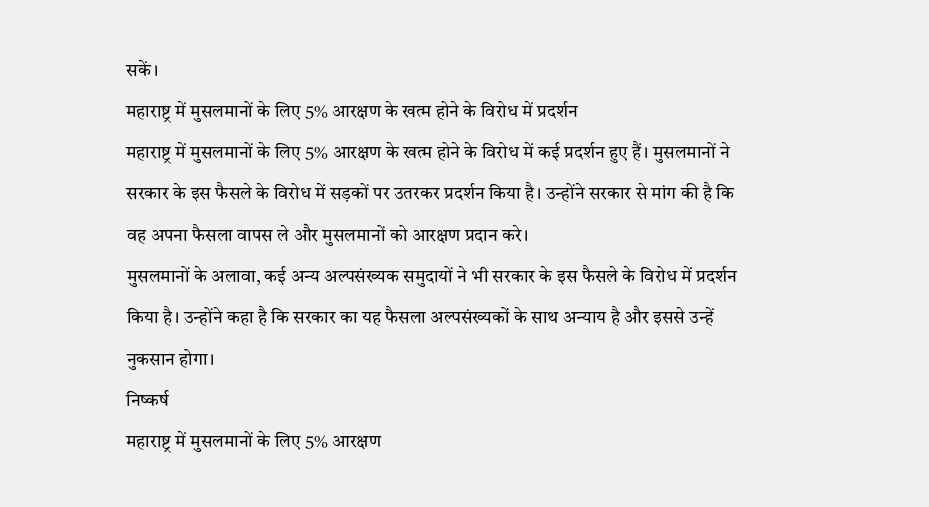सकें।
महाराष्ट्र में मुसलमानों के लिए 5% आरक्षण के खत्म होने के विरोध में प्रदर्शन
महाराष्ट्र में मुसलमानों के लिए 5% आरक्षण के खत्म होने के विरोध में कई प्रदर्शन हुए हैं। मुसलमानों ने सरकार के इस फैसले के विरोध में सड़कों पर उतरकर प्रदर्शन किया है। उन्होंने सरकार से मांग की है कि वह अपना फैसला वापस ले और मुसलमानों को आरक्षण प्रदान करे।
मुसलमानों के अलावा, कई अन्य अल्पसंख्यक समुदायों ने भी सरकार के इस फैसले के विरोध में प्रदर्शन किया है। उन्होंने कहा है कि सरकार का यह फैसला अल्पसंख्यकों के साथ अन्याय है और इससे उन्हें नुकसान होगा।
निष्कर्ष
महाराष्ट्र में मुसलमानों के लिए 5% आरक्षण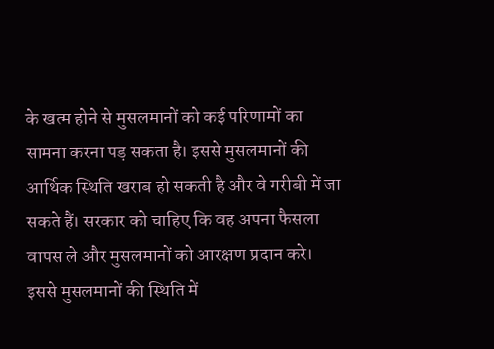के खत्म होने से मुसलमानों को कई परिणामों का सामना करना पड़ सकता है। इससे मुसलमानों की आर्थिक स्थिति खराब हो सकती है और वे गरीबी में जा सकते हैं। सरकार को चाहिए कि वह अपना फैसला वापस ले और मुसलमानों को आरक्षण प्रदान करे। इससे मुसलमानों की स्थिति में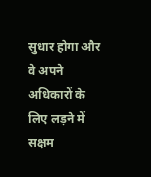सुधार होगा और वे अपने अधिकारों के लिए लड़ने में सक्षम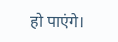हो पाएंगे।